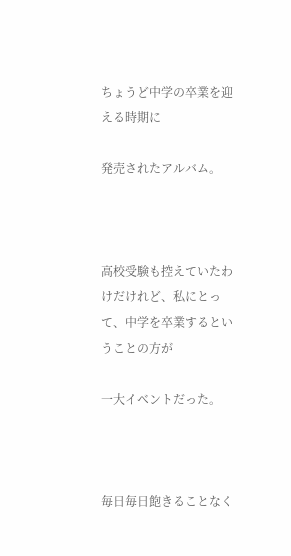ちょうど中学の卒業を迎える時期に

発売されたアルバム。



高校受験も控えていたわけだけれど、私にとって、中学を卒業するということの方が

一大イベントだった。



毎日毎日飽きることなく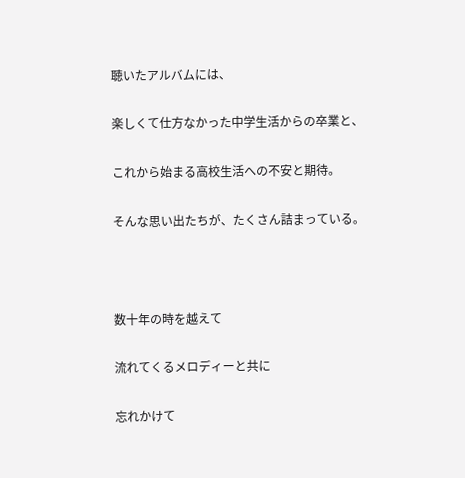聴いたアルバムには、

楽しくて仕方なかった中学生活からの卒業と、

これから始まる高校生活への不安と期待。

そんな思い出たちが、たくさん詰まっている。



数十年の時を越えて

流れてくるメロディーと共に

忘れかけて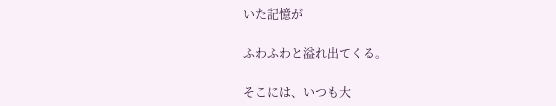いた記憶が

ふわふわと溢れ出てくる。

そこには、いつも大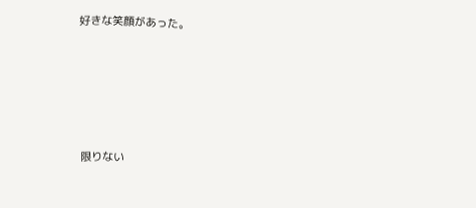好きな笑顔があった。





限りない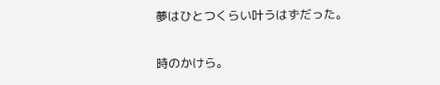夢はひとつくらい叶うはずだった。

時のかけら。